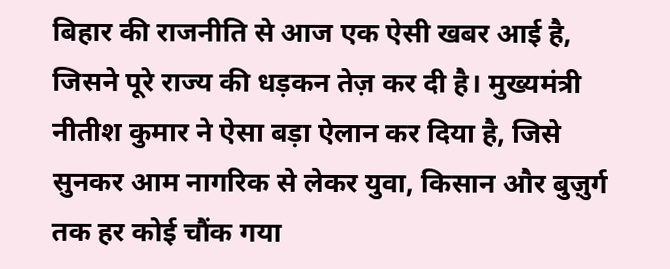बिहार की राजनीति से आज एक ऐसी खबर आई है, जिसने पूरे राज्य की धड़कन तेज़ कर दी है। मुख्यमंत्री नीतीश कुमार ने ऐसा बड़ा ऐलान कर दिया है, जिसे सुनकर आम नागरिक से लेकर युवा, किसान और बुज़ुर्ग तक हर कोई चौंक गया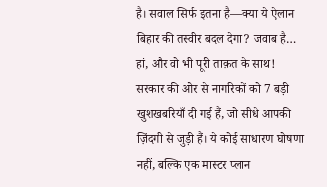है। सवाल सिर्फ इतना है—क्या ये ऐलान बिहार की तस्वीर बदल देगा? जवाब है… हां, और वो भी पूरी ताक़त के साथ!
सरकार की ओर से नागरिकों को 7 बड़ी खुशखबरियाँ दी गई हैं, जो सीधे आपकी ज़िंदगी से जुड़ी हैं। ये कोई साधारण घोषणा नहीं, बल्कि एक मास्टर प्लान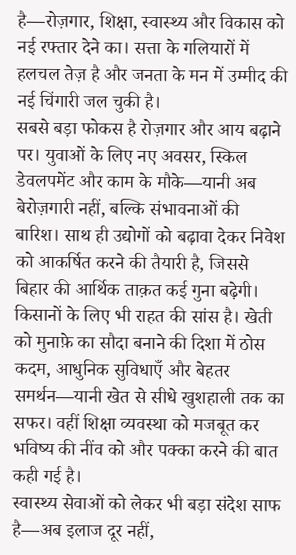है—रोज़गार, शिक्षा, स्वास्थ्य और विकास को नई रफ्तार देने का। सत्ता के गलियारों में हलचल तेज़ है और जनता के मन में उम्मीद की नई चिंगारी जल चुकी है।
सबसे बड़ा फोकस है रोज़गार और आय बढ़ाने पर। युवाओं के लिए नए अवसर, स्किल डेवलपमेंट और काम के मौके—यानी अब बेरोज़गारी नहीं, बल्कि संभावनाओं की बारिश। साथ ही उद्योगों को बढ़ावा देकर निवेश को आकर्षित करने की तैयारी है, जिससे बिहार की आर्थिक ताक़त कई गुना बढ़ेगी।
किसानों के लिए भी राहत की सांस है। खेती को मुनाफ़े का सौदा बनाने की दिशा में ठोस कदम, आधुनिक सुविधाएँ और बेहतर समर्थन—यानी खेत से सीधे खुशहाली तक का सफर। वहीं शिक्षा व्यवस्था को मजबूत कर भविष्य की नींव को और पक्का करने की बात कही गई है।
स्वास्थ्य सेवाओं को लेकर भी बड़ा संदेश साफ है—अब इलाज दूर नहीं,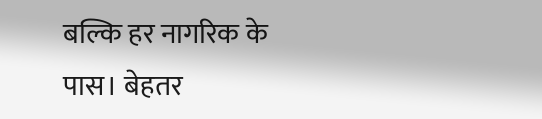बल्कि हर नागरिक के पास। बेहतर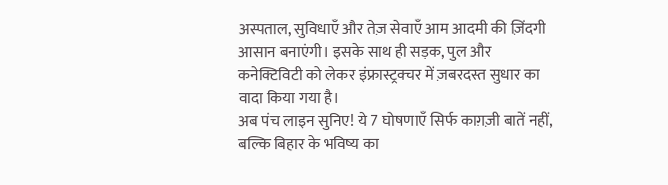अस्पताल, सुविधाएँ और तेज़ सेवाएँ आम आदमी की ज़िंदगी आसान बनाएंगी। इसके साथ ही सड़क, पुल और कनेक्टिविटी को लेकर इंफ्रास्ट्रक्चर में ज़बरदस्त सुधार का वादा किया गया है।
अब पंच लाइन सुनिए! ये 7 घोषणाएँ सिर्फ काग़ज़ी बातें नहीं, बल्कि बिहार के भविष्य का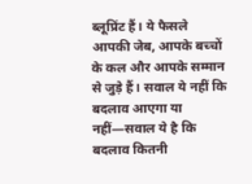ब्लूप्रिंट हैं। ये फैसले आपकी जेब, आपके बच्चों के कल और आपके सम्मान से जुड़े हैं। सवाल ये नहीं कि बदलाव आएगा या नहीं—सवाल ये है कि बदलाव कितनी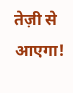तेज़ी से आएगा!